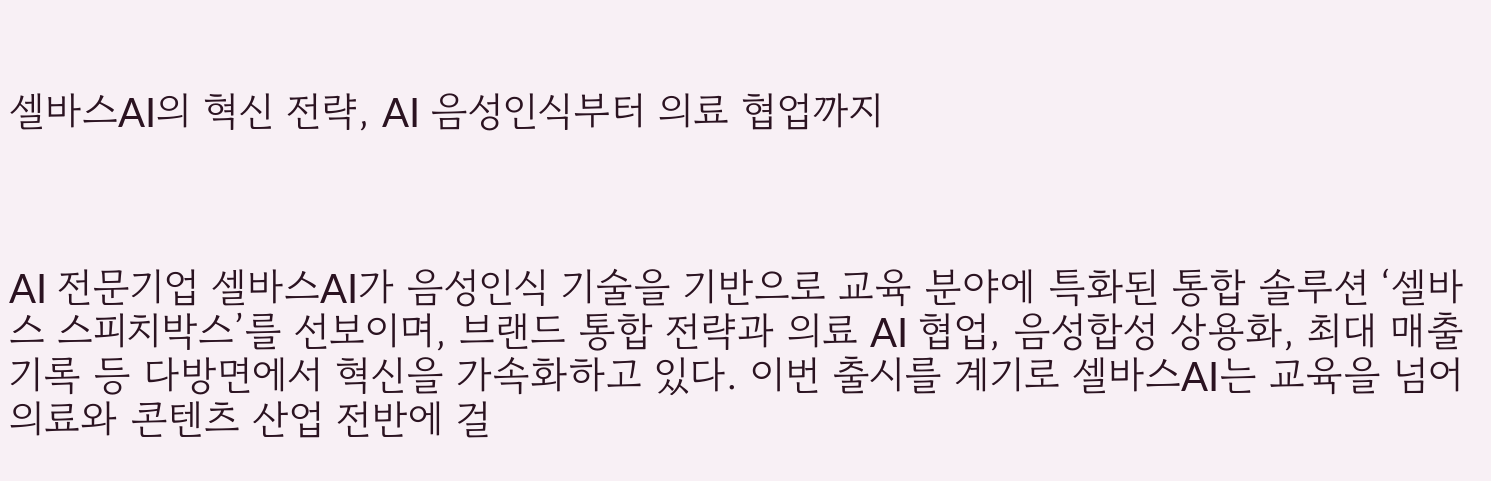셀바스AI의 혁신 전략, AI 음성인식부터 의료 협업까지



AI 전문기업 셀바스AI가 음성인식 기술을 기반으로 교육 분야에 특화된 통합 솔루션 ‘셀바스 스피치박스’를 선보이며, 브랜드 통합 전략과 의료 AI 협업, 음성합성 상용화, 최대 매출 기록 등 다방면에서 혁신을 가속화하고 있다. 이번 출시를 계기로 셀바스AI는 교육을 넘어 의료와 콘텐츠 산업 전반에 걸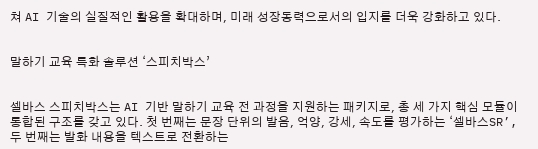쳐 AI 기술의 실질적인 활용을 확대하며, 미래 성장동력으로서의 입지를 더욱 강화하고 있다.


말하기 교육 특화 솔루션 ‘스피치박스’


셀바스 스피치박스는 AI 기반 말하기 교육 전 과정을 지원하는 패키지로, 총 세 가지 핵심 모듈이 통합된 구조를 갖고 있다. 첫 번째는 문장 단위의 발음, 억양, 강세, 속도를 평가하는 ‘셀바스SR’, 두 번째는 발화 내용을 텍스트로 전환하는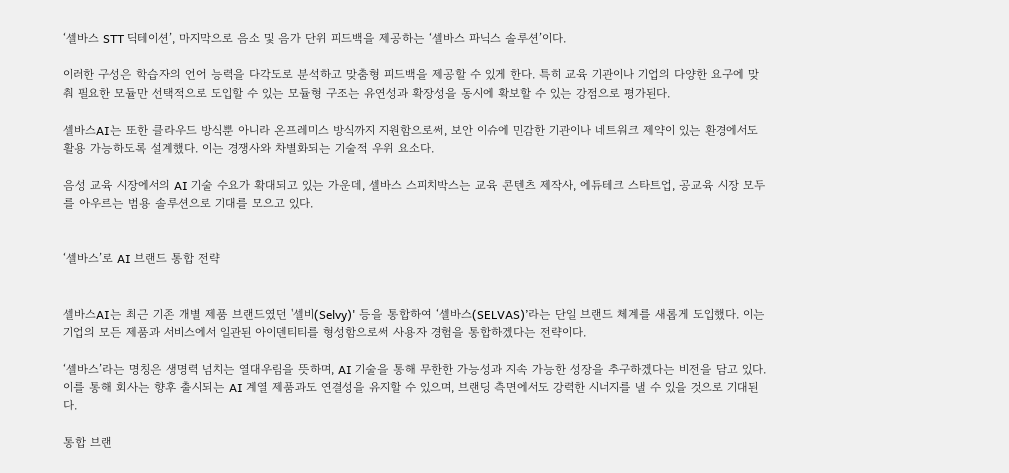‘셀바스 STT 딕테이션’, 마지막으로 음소 및 음가 단위 피드백을 제공하는 ‘셀바스 파닉스 솔루션’이다.

이러한 구성은 학습자의 언어 능력을 다각도로 분석하고 맞춤형 피드백을 제공할 수 있게 한다. 특히 교육 기관이나 기업의 다양한 요구에 맞춰 필요한 모듈만 선택적으로 도입할 수 있는 모듈형 구조는 유연성과 확장성을 동시에 확보할 수 있는 강점으로 평가된다.

셀바스AI는 또한 클라우드 방식뿐 아니라 온프레미스 방식까지 지원함으로써, 보안 이슈에 민감한 기관이나 네트워크 제약이 있는 환경에서도 활용 가능하도록 설계했다. 이는 경쟁사와 차별화되는 기술적 우위 요소다.

음성 교육 시장에서의 AI 기술 수요가 확대되고 있는 가운데, 셀바스 스피치박스는 교육 콘텐츠 제작사, 에듀테크 스타트업, 공교육 시장 모두를 아우르는 범용 솔루션으로 기대를 모으고 있다.


‘셀바스’로 AI 브랜드 통합 전략


셀바스AI는 최근 기존 개별 제품 브랜드였던 '셀비(Selvy)' 등을 통합하여 ‘셀바스(SELVAS)’라는 단일 브랜드 체계를 새롭게 도입했다. 이는 기업의 모든 제품과 서비스에서 일관된 아이덴티티를 형성함으로써 사용자 경험을 통합하겠다는 전략이다.

‘셀바스’라는 명칭은 생명력 넘치는 열대우림을 뜻하며, AI 기술을 통해 무한한 가능성과 지속 가능한 성장을 추구하겠다는 비전을 담고 있다. 이를 통해 회사는 향후 출시되는 AI 계열 제품과도 연결성을 유지할 수 있으며, 브랜딩 측면에서도 강력한 시너지를 낼 수 있을 것으로 기대된다.

통합 브랜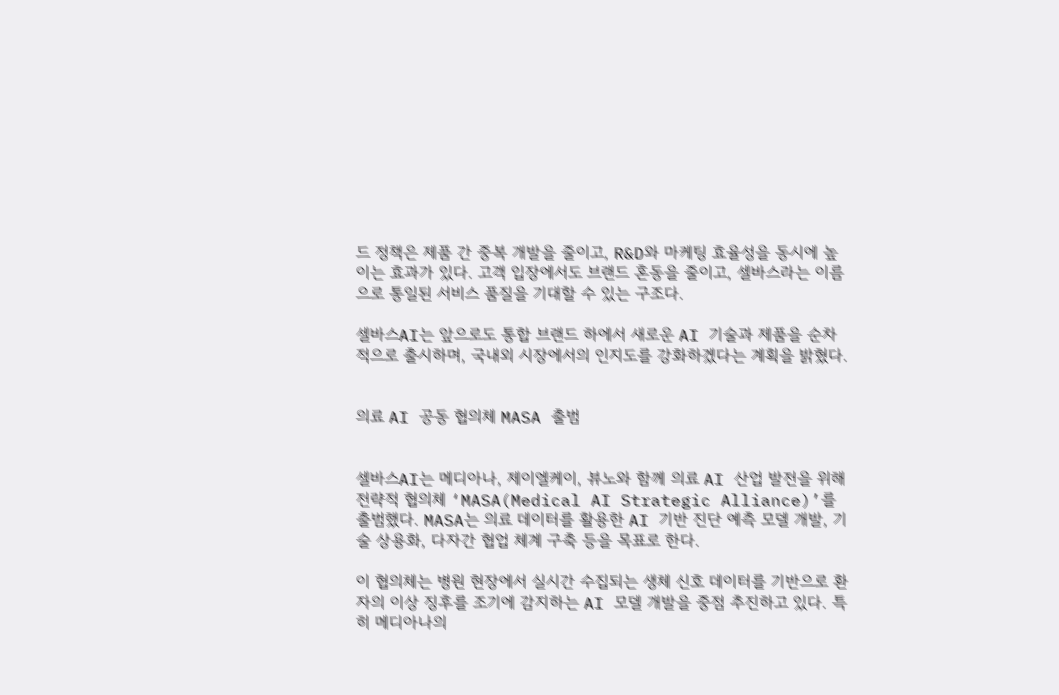드 정책은 제품 간 중복 개발을 줄이고, R&D와 마케팅 효율성을 동시에 높이는 효과가 있다. 고객 입장에서도 브랜드 혼동을 줄이고, 셀바스라는 이름으로 통일된 서비스 품질을 기대할 수 있는 구조다.

셀바스AI는 앞으로도 통합 브랜드 하에서 새로운 AI 기술과 제품을 순차적으로 출시하며, 국내외 시장에서의 인지도를 강화하겠다는 계획을 밝혔다.


의료 AI 공동 협의체 MASA 출범


셀바스AI는 메디아나, 제이엘케이, 뷰노와 함께 의료 AI 산업 발전을 위해 전략적 협의체 ‘MASA(Medical AI Strategic Alliance)’를 출범했다. MASA는 의료 데이터를 활용한 AI 기반 진단 예측 모델 개발, 기술 상용화, 다자간 협업 체계 구축 등을 목표로 한다.

이 협의체는 병원 현장에서 실시간 수집되는 생체 신호 데이터를 기반으로 환자의 이상 징후를 조기에 감지하는 AI 모델 개발을 중점 추진하고 있다. 특히 메디아나의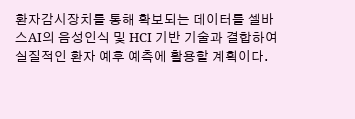환자감시장치를 통해 확보되는 데이터를 셀바스AI의 음성인식 및 HCI 기반 기술과 결합하여 실질적인 환자 예후 예측에 활용할 계획이다.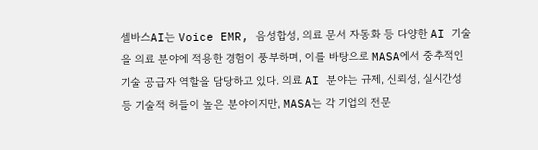셀바스AI는 Voice EMR, 음성합성, 의료 문서 자동화 등 다양한 AI 기술을 의료 분야에 적용한 경험이 풍부하며, 이를 바탕으로 MASA에서 중추적인 기술 공급자 역할을 담당하고 있다. 의료 AI 분야는 규제, 신뢰성, 실시간성 등 기술적 허들이 높은 분야이지만, MASA는 각 기업의 전문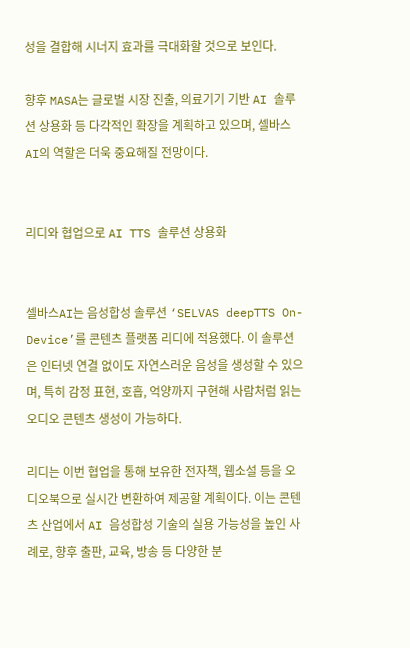성을 결합해 시너지 효과를 극대화할 것으로 보인다.

향후 MASA는 글로벌 시장 진출, 의료기기 기반 AI 솔루션 상용화 등 다각적인 확장을 계획하고 있으며, 셀바스AI의 역할은 더욱 중요해질 전망이다.


리디와 협업으로 AI TTS 솔루션 상용화


셀바스AI는 음성합성 솔루션 ‘SELVAS deepTTS On-Device’를 콘텐츠 플랫폼 리디에 적용했다. 이 솔루션은 인터넷 연결 없이도 자연스러운 음성을 생성할 수 있으며, 특히 감정 표현, 호흡, 억양까지 구현해 사람처럼 읽는 오디오 콘텐츠 생성이 가능하다.

리디는 이번 협업을 통해 보유한 전자책, 웹소설 등을 오디오북으로 실시간 변환하여 제공할 계획이다. 이는 콘텐츠 산업에서 AI 음성합성 기술의 실용 가능성을 높인 사례로, 향후 출판, 교육, 방송 등 다양한 분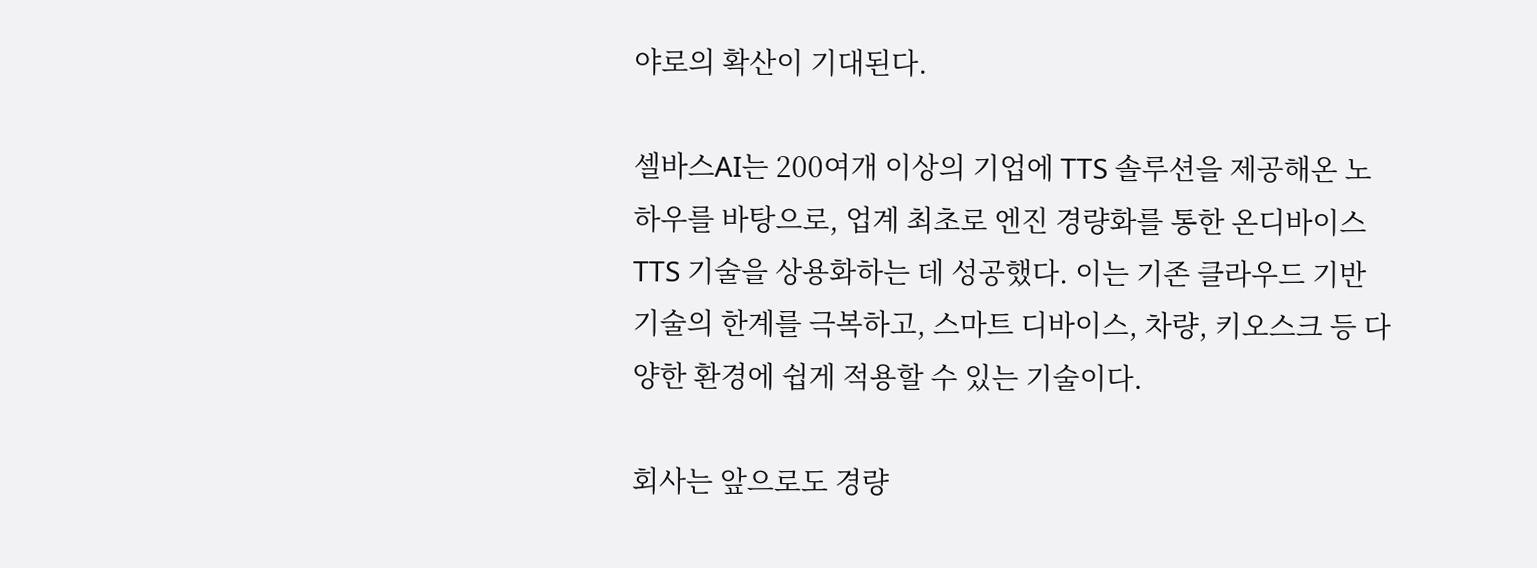야로의 확산이 기대된다.

셀바스AI는 200여개 이상의 기업에 TTS 솔루션을 제공해온 노하우를 바탕으로, 업계 최초로 엔진 경량화를 통한 온디바이스 TTS 기술을 상용화하는 데 성공했다. 이는 기존 클라우드 기반 기술의 한계를 극복하고, 스마트 디바이스, 차량, 키오스크 등 다양한 환경에 쉽게 적용할 수 있는 기술이다.

회사는 앞으로도 경량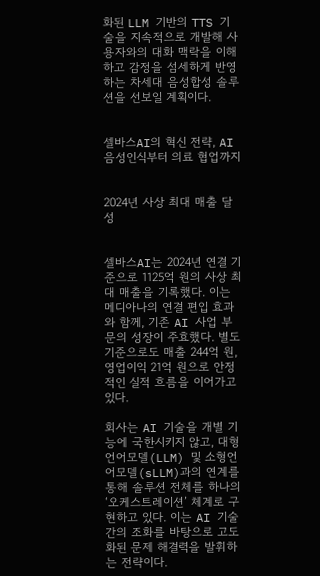화된 LLM 기반의 TTS 기술을 지속적으로 개발해 사용자와의 대화 맥락을 이해하고 감정을 섬세하게 반영하는 차세대 음성합성 솔루션을 선보일 계획이다.


셀바스AI의 혁신 전략, AI 음성인식부터 의료 협업까지


2024년 사상 최대 매출 달성


셀바스AI는 2024년 연결 기준으로 1125억 원의 사상 최대 매출을 기록했다. 이는 메디아나의 연결 편입 효과와 함께, 기존 AI 사업 부문의 성장이 주효했다. 별도 기준으로도 매출 244억 원, 영업이익 21억 원으로 안정적인 실적 흐름을 이어가고 있다.

회사는 AI 기술을 개별 기능에 국한시키지 않고, 대형언어모델(LLM) 및 소형언어모델(sLLM)과의 연계를 통해 솔루션 전체를 하나의 ‘오케스트레이션’ 체계로 구현하고 있다. 이는 AI 기술 간의 조화를 바탕으로 고도화된 문제 해결력을 발휘하는 전략이다.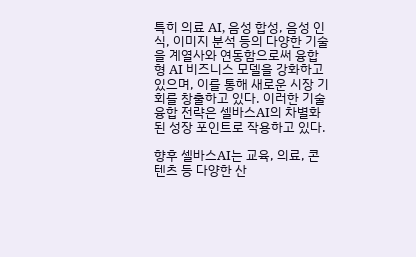특히 의료 AI, 음성 합성, 음성 인식, 이미지 분석 등의 다양한 기술을 계열사와 연동함으로써 융합형 AI 비즈니스 모델을 강화하고 있으며, 이를 통해 새로운 시장 기회를 창출하고 있다. 이러한 기술 융합 전략은 셀바스AI의 차별화된 성장 포인트로 작용하고 있다.

향후 셀바스AI는 교육, 의료, 콘텐츠 등 다양한 산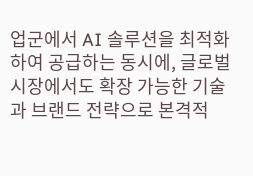업군에서 AI 솔루션을 최적화하여 공급하는 동시에, 글로벌 시장에서도 확장 가능한 기술과 브랜드 전략으로 본격적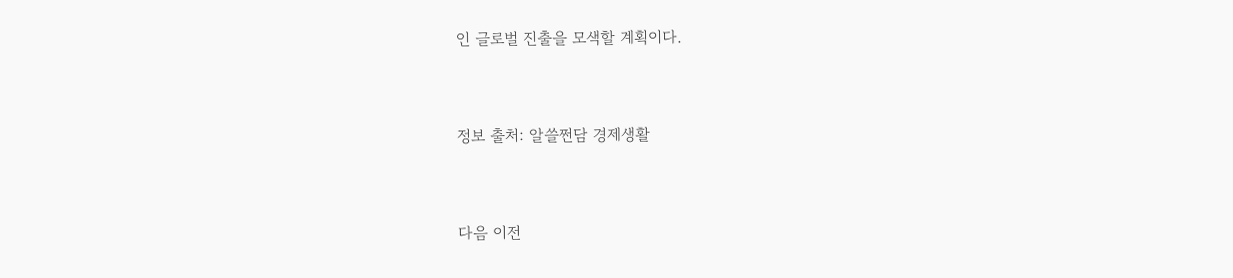인 글로벌 진출을 모색할 계획이다.


정보 출처: 알쓸쩐담 경제생활


다음 이전